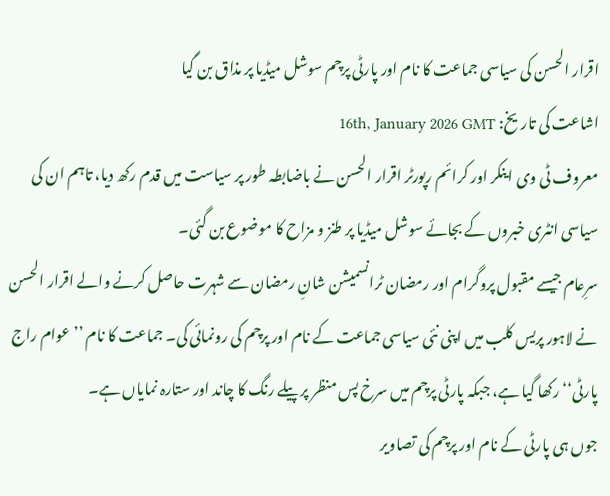اقرار الحسن کی سیاسی جماعت کا نام اور پارٹی پرچم سوشل میڈیا پر مذاق بن گیا
اشاعت کی تاریخ: 16th, January 2026 GMT
معروف ٹی وی اینکر اور کرائم رپورٹر اقرار الحسن نے باضابطہ طور پر سیاست میں قدم رکھ دیا، تاہم ان کی سیاسی انٹری خبروں کے بجائے سوشل میڈیا پر طنز و مزاح کا موضوع بن گئی۔
سرِعام جیسے مقبول پروگرام اور رمضان ٹرانسمیشن شانِ رمضان سے شہرت حاصل کرنے والے اقرار الحسن نے لاہور پریس کلب میں اپنی نئی سیاسی جماعت کے نام اور پرچم کی رونمائی کی۔ جماعت کا نام ’’عوام راج پارٹی‘‘ رکھا گیا ہے، جبکہ پارٹی پرچم میں سرخ پس منظر پر پیلے رنگ کا چاند اور ستارہ نمایاں ہے۔
جوں ہی پارٹی کے نام اور پرچم کی تصاویر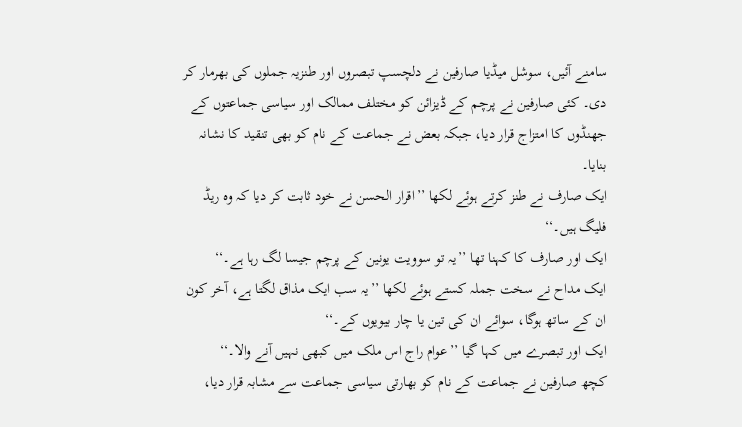سامنے آئیں، سوشل میڈیا صارفین نے دلچسپ تبصروں اور طنزیہ جملوں کی بھرمار کر دی۔ کئی صارفین نے پرچم کے ڈیزائن کو مختلف ممالک اور سیاسی جماعتوں کے جھنڈوں کا امتزاج قرار دیا، جبکہ بعض نے جماعت کے نام کو بھی تنقید کا نشانہ بنایا۔
ایک صارف نے طنز کرتے ہوئے لکھا ’’اقرار الحسن نے خود ثابت کر دیا کہ وہ ریڈ فلیگ ہیں۔‘‘
ایک اور صارف کا کہنا تھا ’’یہ تو سوویت یونین کے پرچم جیسا لگ رہا ہے۔‘‘
ایک مداح نے سخت جملہ کستے ہوئے لکھا ’’یہ سب ایک مذاق لگتا ہے، آخر کون ان کے ساتھ ہوگا، سوائے ان کی تین یا چار بیویوں کے۔‘‘
ایک اور تبصرے میں کہا گیا ’’عوام راج اس ملک میں کبھی نہیں آنے والا۔‘‘
کچھ صارفین نے جماعت کے نام کو بھارتی سیاسی جماعت سے مشابہ قرار دیا،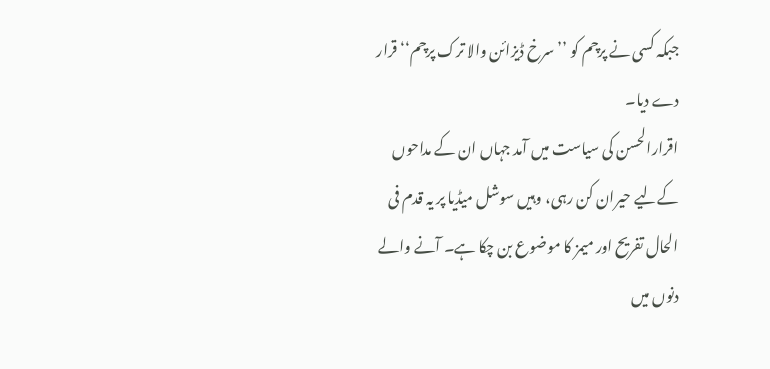جبکہ کسی نے پرچم کو ’’سرخ ڈیزائن والا ترک پرچم‘‘ قرار دے دیا۔
اقرارالحسن کی سیاست میں آمد جہاں ان کے مداحوں کےلیے حیران کن رہی، وہیں سوشل میڈیا پر یہ قدم فی الحال تفریح اور میمز کا موضوع بن چکا ہے۔ آنے والے دنوں میں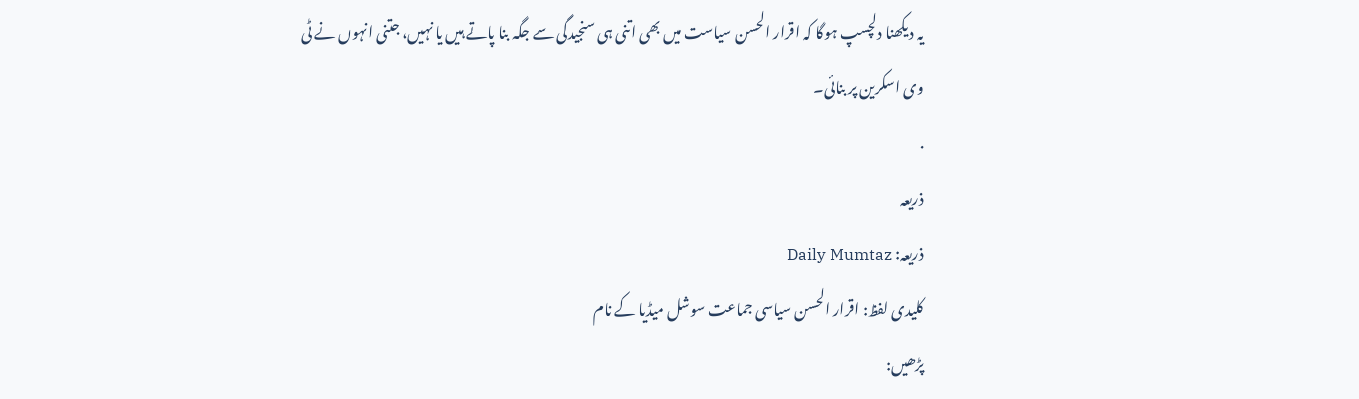یہ دیکھنا دلچسپ ہوگا کہ اقرار الحسن سیاست میں بھی اتنی ہی سنجیدگی سے جگہ بنا پاتے ہیں یا نہیں، جتنی انہوں نے ٹی وی اسکرین پر بنائی۔
.
ذریعہ
ذریعہ: Daily Mumtaz
کلیدی لفظ: اقرار الحسن سیاسی جماعت سوشل میڈیا کے نام
پڑھیں: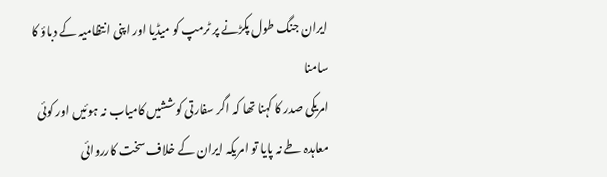ایران جنگ طول پکڑنے پر ٹرمپ کو میڈیا اور اپنی انتظامیہ کے دباؤ کا سامنا
امریکی صدر کا کہنا تھا کہ اگر سفارتی کوششیں کامیاب نہ ہوئیں اور کوئی معاہدہ طے نہ پایا تو امریکہ ایران کے خلاف سخت کارروائی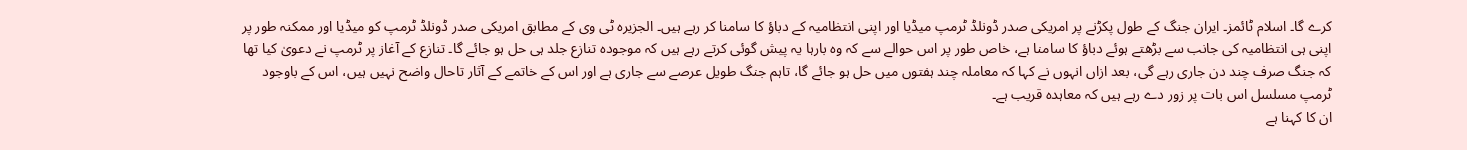کرے گا۔ اسلام ٹائمز۔ ایران جنگ کے طول پکڑنے پر امریکی صدر ڈونلڈ ٹرمپ میڈیا اور اپنی انتظامیہ کے دباؤ کا سامنا کر رہے ہیں۔ الجزیرہ ٹی وی کے مطابق امریکی صدر ڈونلڈ ٹرمپ کو میڈیا اور ممکنہ طور پر اپنی ہی انتظامیہ کی جانب سے بڑھتے ہوئے دباؤ کا سامنا ہے، خاص طور پر اس حوالے سے کہ وہ بارہا یہ پیش گوئی کرتے رہے ہیں کہ موجودہ تنازع جلد ہی حل ہو جائے گا۔ تنازع کے آغاز پر ٹرمپ نے دعویٰ کیا تھا کہ جنگ صرف چند دن جاری رہے گی، بعد ازاں انہوں نے کہا کہ معاملہ چند ہفتوں میں حل ہو جائے گا، تاہم جنگ طویل عرصے سے جاری ہے اور اس کے خاتمے کے آثار تاحال واضح نہیں ہیں، اس کے باوجود ٹرمپ مسلسل اس بات پر زور دے رہے ہیں کہ معاہدہ قریب ہے۔
ان کا کہنا ہے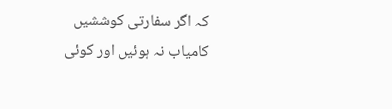کہ اگر سفارتی کوششیں کامیاب نہ ہوئیں اور کوئی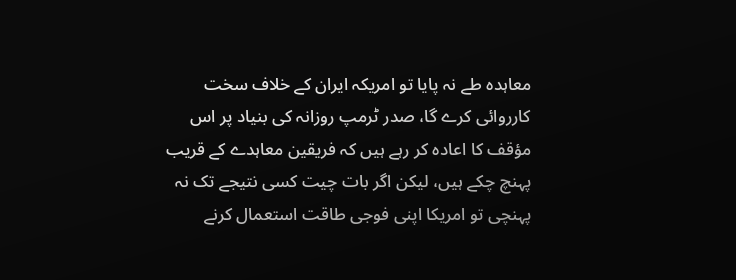معاہدہ طے نہ پایا تو امریکہ ایران کے خلاف سخت کارروائی کرے گا، صدر ٹرمپ روزانہ کی بنیاد پر اس مؤقف کا اعادہ کر رہے ہیں کہ فریقین معاہدے کے قریب پہنچ چکے ہیں، لیکن اگر بات چیت کسی نتیجے تک نہ پہنچی تو امریکا اپنی فوجی طاقت استعمال کرنے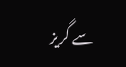سے گریز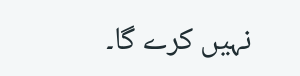نہیں کرے گا۔